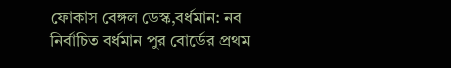ফোকাস বেঙ্গল ডেস্ক,বর্ধমান: নব নির্বাচিত বর্ধমান পুর বোর্ডের প্রথম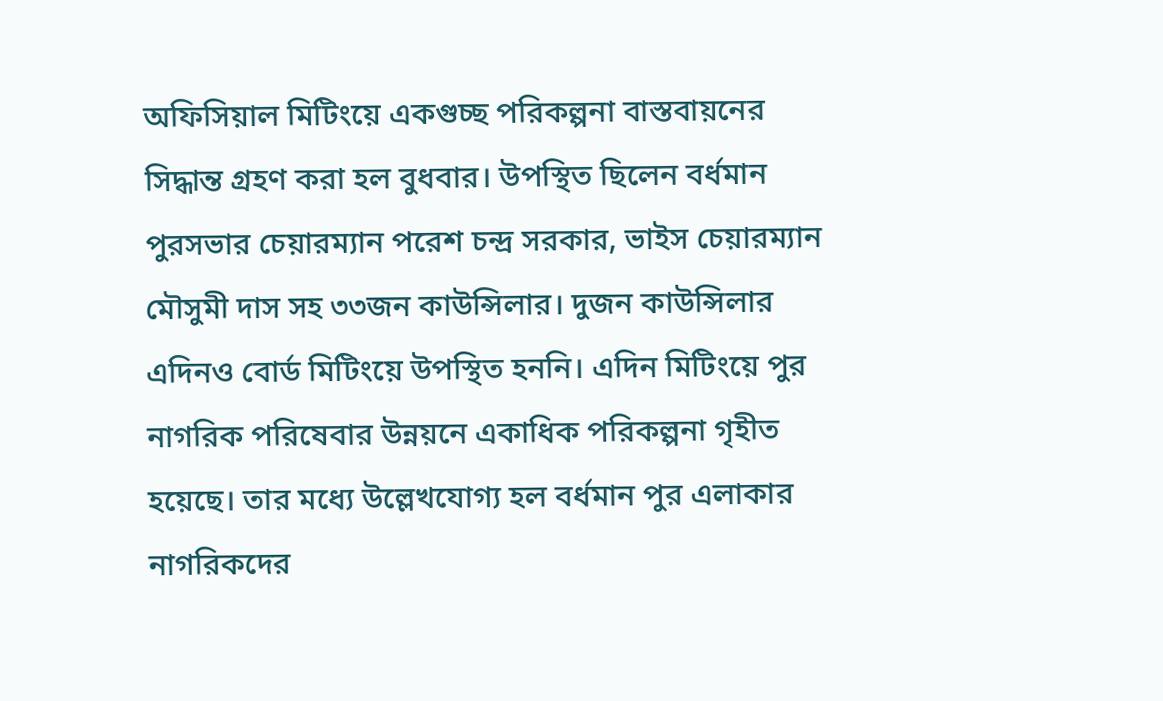অফিসিয়াল মিটিংয়ে একগুচ্ছ পরিকল্পনা বাস্তবায়নের সিদ্ধান্ত গ্রহণ করা হল বুধবার। উপস্থিত ছিলেন বর্ধমান পুরসভার চেয়ারম্যান পরেশ চন্দ্র সরকার, ভাইস চেয়ারম্যান মৌসুমী দাস সহ ৩৩জন কাউন্সিলার। দুজন কাউন্সিলার এদিনও বোর্ড মিটিংয়ে উপস্থিত হননি। এদিন মিটিংয়ে পুর নাগরিক পরিষেবার উন্নয়নে একাধিক পরিকল্পনা গৃহীত হয়েছে। তার মধ্যে উল্লেখযোগ্য হল বর্ধমান পুর এলাকার নাগরিকদের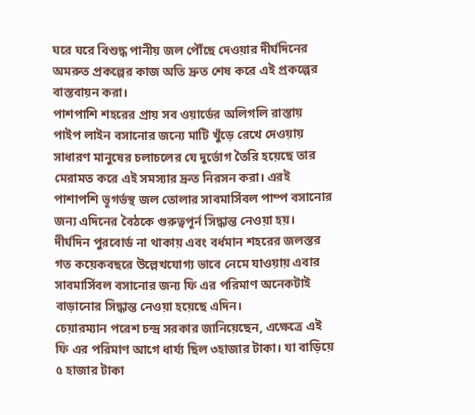ঘরে ঘরে বিশুদ্ধ পানীয় জল পৌঁছে দেওয়ার দীর্ঘদিনের অমরুত প্রকল্পের কাজ অতি দ্রুত শেষ করে এই প্রকল্পের বাস্তবায়ন করা।
পাশপাশি শহরের প্রায় সব ওয়ার্ডের অলিগলি রাস্তায় পাইপ লাইন বসানোর জন্যে মাটি খুঁড়ে রেখে দেওয়ায় সাধারণ মানুষের চলাচলের যে দুর্ভোগ তৈরি হয়েছে তার মেরামত করে এই সমস্যার দ্রুত নিরসন করা। এরই পাশাপশি ভূগর্ভস্থ জল তোলার সাবমার্সিবল পাম্প বসানোর জন্য এদিনের বৈঠকে গুরুত্বপূর্ন সিদ্ধান্ত নেওয়া হয়। দীর্ঘদিন পুরবোর্ড না থাকায় এবং বর্ধমান শহরের জলস্তর গত কয়েকবছরে উল্লেখযোগ্য ভাবে নেমে যাওয়ায় এবার সাবমার্সিবল বসানোর জন্য ফি এর পরিমাণ অনেকটাই বাড়ানোর সিদ্ধান্ত নেওয়া হয়েছে এদিন।
চেয়ারম্যান পরেশ চন্দ্র সরকার জানিয়েছেন, এক্ষেত্রে এই ফি এর পরিমাণ আগে ধার্য্য ছিল ৩হাজার টাকা। যা বাড়িয়ে ৫ হাজার টাকা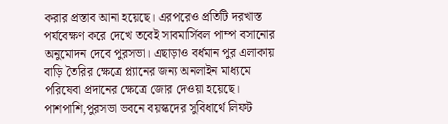করার প্রস্তাব আনা হয়েছে। এরপরেও প্রতিটি দরখাস্ত পর্যবেক্ষণ করে দেখে তবেই সাবমার্সিবল পাম্প বসানোর অনুমোদন দেবে পুরসভা। এছাড়াও বর্ধমান পুর এলাকায় বাড়ি তৈরির ক্ষেত্রে প্ল্যানের জন্য অনলাইন মাধ্যমে পরিষেবা প্রদানের ক্ষেত্রে জোর দেওয়া হয়েছে। পাশপাশি,পুরসভা ভবনে বয়স্কদের সুবিধার্থে লিফট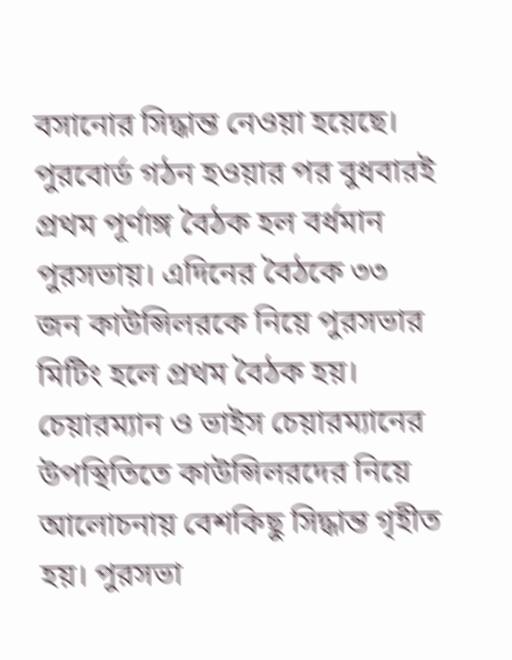বসানোর সিদ্ধান্ত নেওয়া হয়েছে।
পুরবোর্ড গঠন হওয়ার পর বুধবারই প্রথম পূর্ণাঙ্গ বৈঠক হল বর্ধমান পুরসভায়। এদিনের বৈঠকে ৩৩ জন কাউন্সিলরকে নিয়ে পুরসভার মিটিং হলে প্রথম বৈঠক হয়। চেয়ারম্যান ও ভাইস চেয়ারম্যানের উপস্থিতিতে কাউন্সিলরদের নিয়ে আলোচনায় বেশকিছু সিদ্ধান্ত গৃহীত হয়। পুরসভা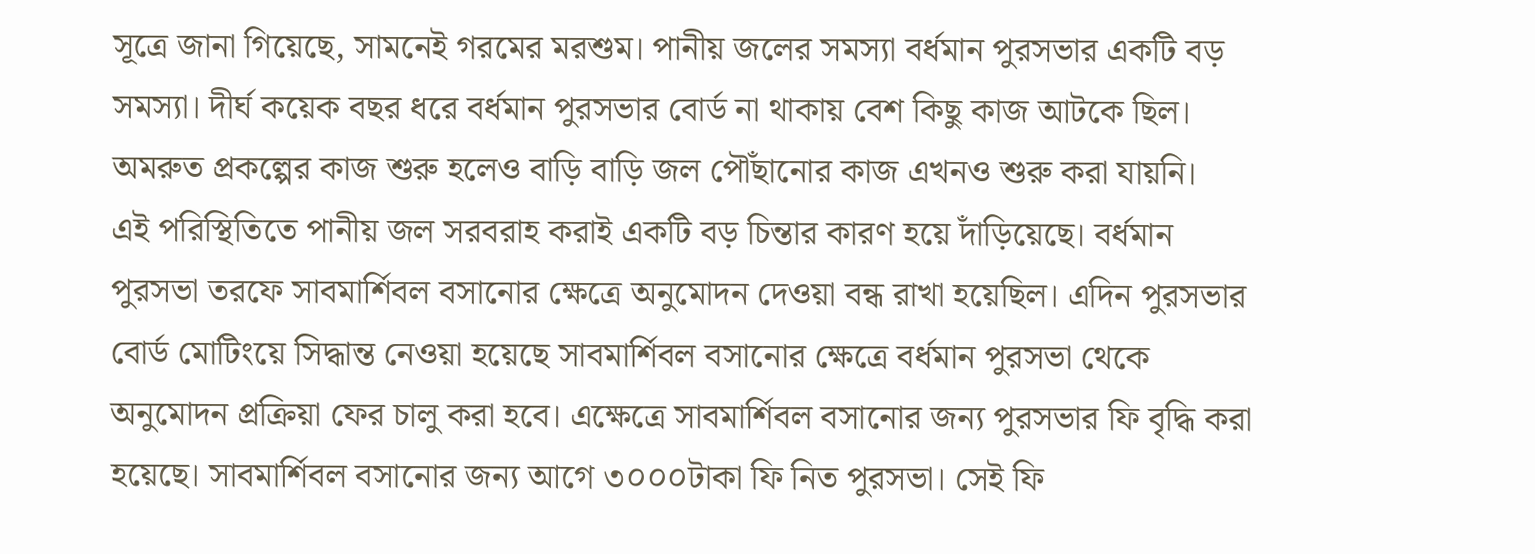সূত্রে জানা গিয়েছে, সামনেই গরমের মরশুম। পানীয় জলের সমস্যা বর্ধমান পুরসভার একটি বড় সমস্যা। দীর্ঘ কয়েক বছর ধরে বর্ধমান পুরসভার বোর্ড না থাকায় বেশ কিছু কাজ আটকে ছিল। অমরুত প্রকল্পের কাজ শুরু হলেও বাড়ি বাড়ি জল পৌঁছানোর কাজ এখনও শুরু করা যায়নি।
এই পরিস্থিতিতে পানীয় জল সরবরাহ করাই একটি বড় চিন্তার কারণ হয়ে দাঁড়িয়েছে। বর্ধমান পুরসভা তরফে সাবমার্শিবল বসানোর ক্ষেত্রে অনুমোদন দেওয়া বন্ধ রাখা হয়েছিল। এদিন পুরসভার বোর্ড মোটিংয়ে সিদ্ধান্ত নেওয়া হয়েছে সাবমার্শিবল বসানোর ক্ষেত্রে বর্ধমান পুরসভা থেকে অনুমোদন প্রক্রিয়া ফের চালু করা হবে। এক্ষেত্রে সাবমার্শিবল বসানোর জন্য পুরসভার ফি বৃদ্ধি করা হয়েছে। সাবমার্শিবল বসানোর জন্য আগে ৩০০০টাকা ফি নিত পুরসভা। সেই ফি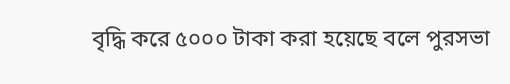বৃদ্ধি করে ৫০০০ টাকা করা হয়েছে বলে পুরসভা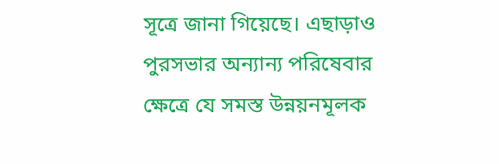সূত্রে জানা গিয়েছে। এছাড়াও পুরসভার অন্যান্য পরিষেবার ক্ষেত্রে যে সমস্ত উন্নয়নমূলক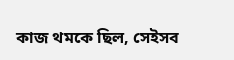কাজ থমকে ছিল, সেইসব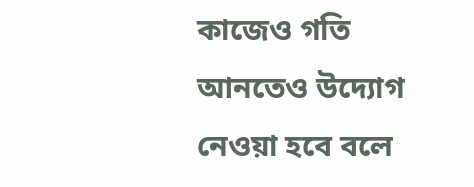কাজেও গতি আনতেও উদ্যোগ নেওয়া হবে বলে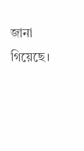জানা গিয়েছে।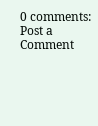0 comments:
Post a Comment